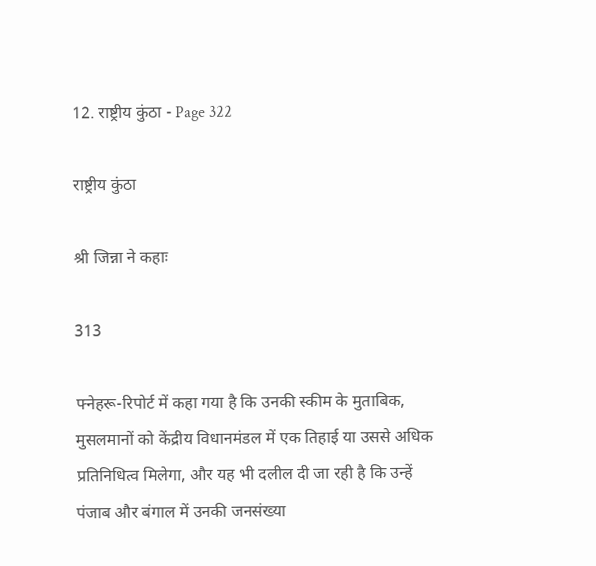12. राष्ट्रीय कुंठा - Page 322

राष्ट्रीय कुंठा

श्री जिन्ना ने कहाः

313

फ्नेहरू-रिपोर्ट में कहा गया है कि उनकी स्कीम के मुताबिक, मुसलमानों को केंद्रीय विधानमंडल में एक तिहाई या उससे अधिक प्रतिनिधित्व मिलेगा, और यह भी दलील दी जा रही है कि उन्हें पंजाब और बंगाल में उनकी जनसंख्या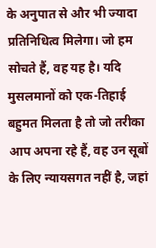के अनुपात से और भी ज्यादा प्रतिनिधित्व मिलेगा। जो हम सोचते हैं, वह यह है। यदि मुसलमानों को एक-तिहाई बहुमत मिलता है तो जो तरीका आप अपना रहे हैं, वह उन सूबों के लिए न्यायसगत नहीं है, जहां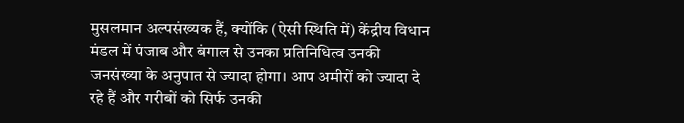मुसलमान अल्पसंख्यक हैं, क्योंकि (ऐसी स्थिति में) केंद्रीय विधान मंडल में पंजाब और बंगाल से उनका प्रतिनिधित्व उनकी जनसंख्या के अनुपात से ज्यादा होगा। आप अमीरों को ज्यादा दे रहे हैं और गरीबों को सिर्फ उनकी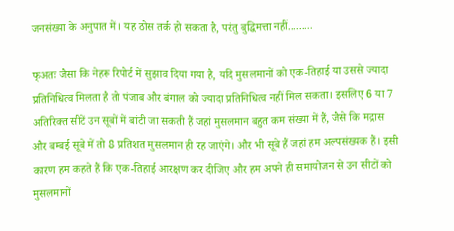जनसंख्या के अनुपात में। यह ठोस तर्क हो सकता है, परंतु बुद्धिमत्ता नहीं.........

फ्अतः जैसा कि नेहरू रिपोर्ट में सुझाव दिया गया है, यदि मुसलमानों को एक-तिहाई या उससे ज्यादा प्रतिनिधित्व मिलता है तो पंजाब और बंगाल को ज्यादा प्रतिनिधित्व नहीं मिल सकता। इसलिए 6 या 7 अतिरिक्त सीटें उन सूबों में बांटी जा सकती हैं जहां मुसलमान बहुत कम संख्या में हैं, जैसे कि मद्रास और बम्बई सूबे में तो 8 प्रतिशत मुसलमान ही रह जाएंगे। और भी सूबे हैं जहां हम अल्पसंख्यक हैं। इसी कारण हम कहते हैं कि एक-तिहाई आरक्षण कर दीजिए और हम अपने ही समायोजन से उन सीटों को मुसलमानों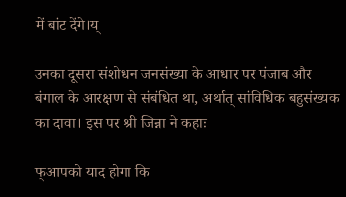में बांट देंगे।य्

उनका दूसरा संशोधन जनसंख्या के आधार पर पंजाब और बंगाल के आरक्षण से संबंधित था, अर्थात् सांविधिक बहुसंख्यक का दावा। इस पर श्री जिन्ना ने कहाः

फ्आपको याद होगा कि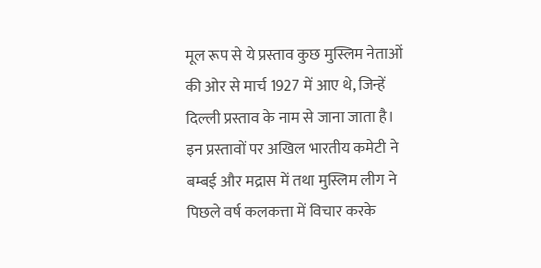मूल रूप से ये प्रस्ताव कुछ मुस्लिम नेताओं की ओर से मार्च 1927 में आए थे, जिन्हें दिल्ली प्रस्ताव के नाम से जाना जाता है। इन प्रस्तावों पर अखिल भारतीय कमेटी ने बम्बई और मद्रास में तथा मुस्लिम लीग ने पिछले वर्ष कलकत्ता में विचार करके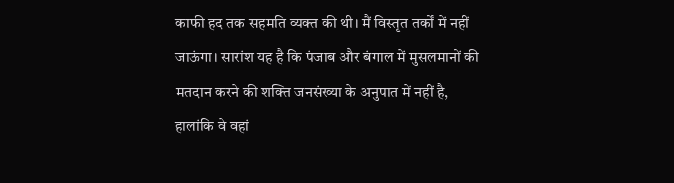काफी हद तक सहमति व्यक्त की थी। मैं विस्तृत तर्कों में नहीं जाऊंगा। सारांश यह है कि पंजाब और बंगाल में मुसलमानों की मतदान करने की शक्ति जनसंख्या के अनुपात में नहीं है, हालांकि वे वहां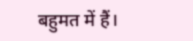बहुमत में हैं।